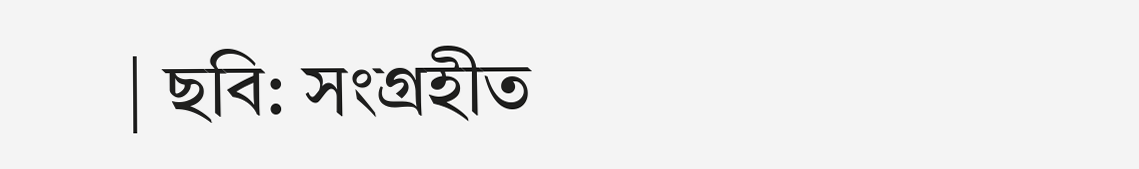| ছবি: সংগ্রহীত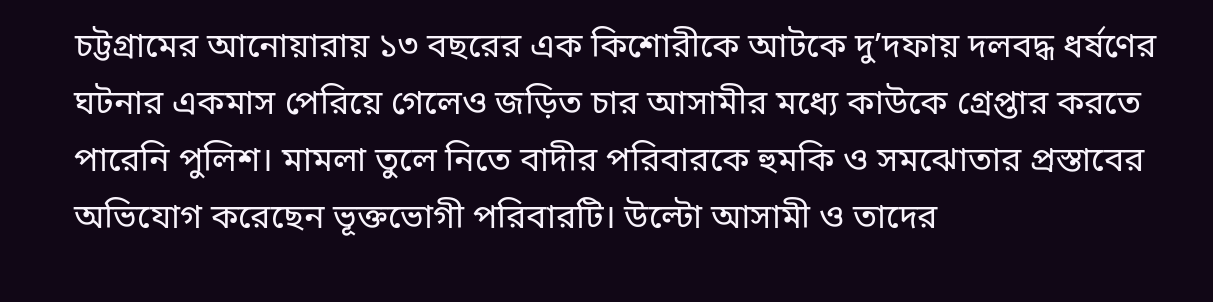চট্টগ্রামের আনোয়ারায় ১৩ বছরের এক কিশোরীকে আটকে দু’দফায় দলবদ্ধ ধর্ষণের ঘটনার একমাস পেরিয়ে গেলেও জড়িত চার আসামীর মধ্যে কাউকে গ্রেপ্তার করতে পারেনি পুলিশ। মামলা তুলে নিতে বাদীর পরিবারকে হুমকি ও সমঝোতার প্রস্তাবের অভিযোগ করেছেন ভূক্তভোগী পরিবারটি। উল্টো আসামী ও তাদের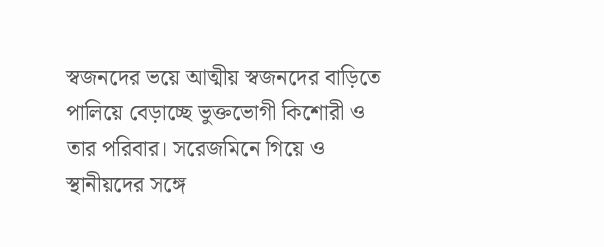স্বজনদের ভয়ে আত্মীয় স্বজনদের বাড়িতে পালিয়ে বেড়াচ্ছে ভুক্তভোগী কিশোরী ও তার পরিবার। সরেজমিনে গিয়ে ও স্থানীয়দের সঙ্গে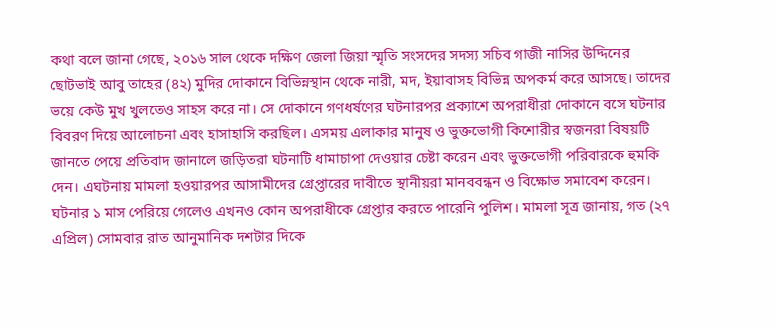কথা বলে জানা গেছে, ২০১৬ সাল থেকে দক্ষিণ জেলা জিয়া স্মৃতি সংসদের সদস্য সচিব গাজী নাসির উদ্দিনের ছোটভাই আবু তাহের (৪২) মুদির দোকানে বিভিন্নস্থান থেকে নারী, মদ, ইয়াবাসহ বিভিন্ন অপকর্ম করে আসছে। তাদের ভয়ে কেউ মুখ খুলতেও সাহস করে না। সে দোকানে গণধর্ষণের ঘটনারপর প্রক্যাশে অপরাধীরা দোকানে বসে ঘটনার বিবরণ দিয়ে আলোচনা এবং হাসাহাসি করছিল। এসময় এলাকার মানুষ ও ভুক্তভোগী কিশোরীর স্বজনরা বিষয়টি জানতে পেয়ে প্রতিবাদ জানালে জড়িতরা ঘটনাটি ধামাচাপা দেওয়ার চেষ্টা করেন এবং ভুক্তভোগী পরিবারকে হুমকি দেন। এঘটনায় মামলা হওয়ারপর আসামীদের গ্রেপ্তারের দাবীতে স্থানীয়রা মানববন্ধন ও বিক্ষোভ সমাবেশ করেন। ঘটনার ১ মাস পেরিয়ে গেলেও এখনও কোন অপরাধীকে গ্রেপ্তার করতে পারেনি পুলিশ। মামলা সূত্র জানায়, গত (২৭ এপ্রিল) সোমবার রাত আনুমানিক দশটার দিকে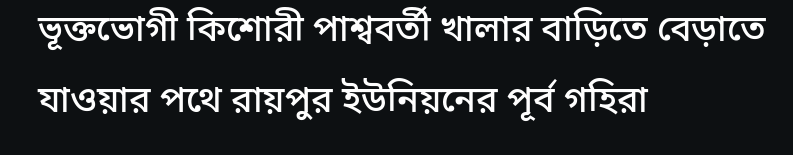ভূক্তভোগী কিশোরী পাশ্ববর্তী খালার বাড়িতে বেড়াতে যাওয়ার পথে রায়পুর ইউনিয়নের পূর্ব গহিরা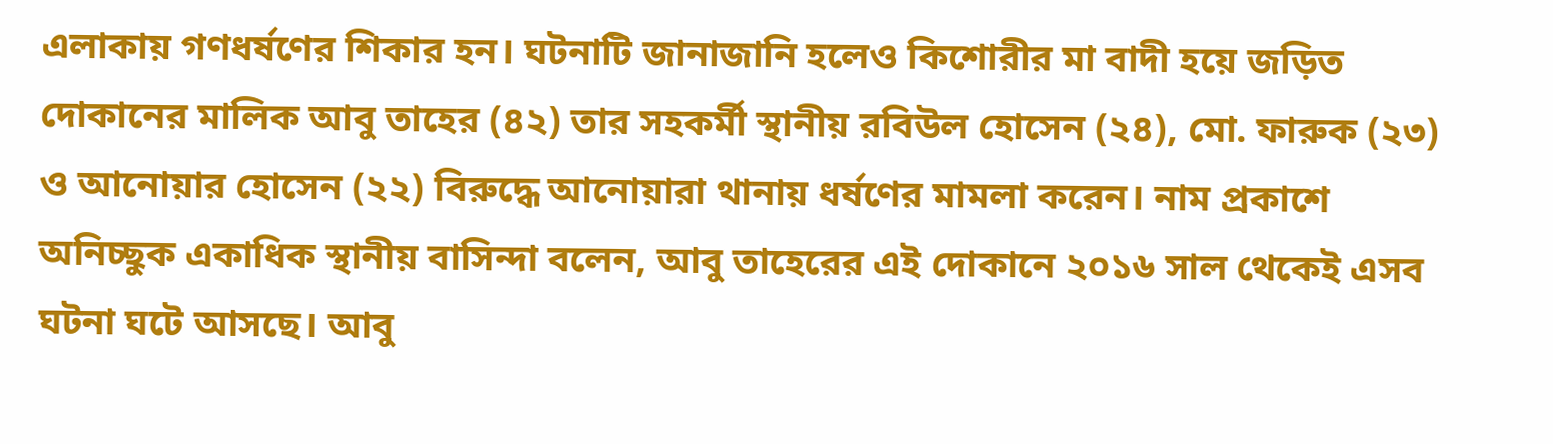এলাকায় গণধর্ষণের শিকার হন। ঘটনাটি জানাজানি হলেও কিশোরীর মা বাদী হয়ে জড়িত দোকানের মালিক আবু তাহের (৪২) তার সহকর্মী স্থানীয় রবিউল হোসেন (২৪), মো. ফারুক (২৩) ও আনোয়ার হোসেন (২২) বিরুদ্ধে আনোয়ারা থানায় ধর্ষণের মামলা করেন। নাম প্রকাশে অনিচ্ছুক একাধিক স্থানীয় বাসিন্দা বলেন, আবু তাহেরের এই দোকানে ২০১৬ সাল থেকেই এসব ঘটনা ঘটে আসছে। আবু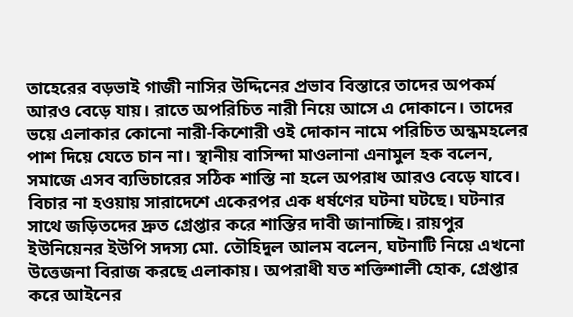তাহেরের বড়ভাই গাজী নাসির উদ্দিনের প্রভাব বিস্তারে তাদের অপকর্ম আরও বেড়ে যায়। রাতে অপরিচিত নারী নিয়ে আসে এ দোকানে। তাদের ভয়ে এলাকার কোনো নারী-কিশোরী ওই দোকান নামে পরিচিত অন্ধমহলের পাশ দিয়ে যেতে চান না। স্থানীয় বাসিন্দা মাওলানা এনামুল হক বলেন, সমাজে এসব ব্যভিচারের সঠিক শাস্তি না হলে অপরাধ আরও বেড়ে যাবে। বিচার না হওয়ায় সারাদেশে একেরপর এক ধর্ষণের ঘটনা ঘটছে। ঘটনার সাথে জড়িতদের দ্রুত গ্রেপ্তার করে শাস্তির দাবী জানাচ্ছি। রায়পুর ইউনিয়েনর ইউপি সদস্য মো. তৌহিদুল আলম বলেন, ঘটনাটি নিয়ে এখনো উত্তেজনা বিরাজ করছে এলাকায়। অপরাধী যত শক্তিশালী হোক, গ্রেপ্তার করে আইনের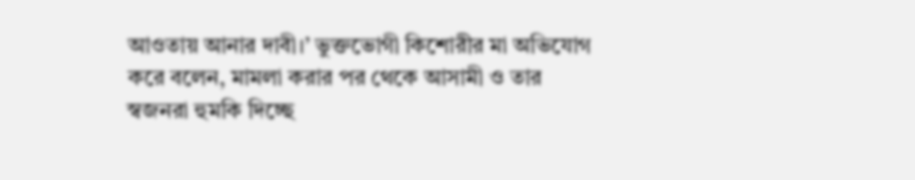আওতায় আনার দাবী।’ ভুক্তভোগী কিশোরীর মা অভিযোগ করে বলেন, মামলা করার পর থেকে আসামী ও তার স্বজনরা হুমকি দিচ্ছে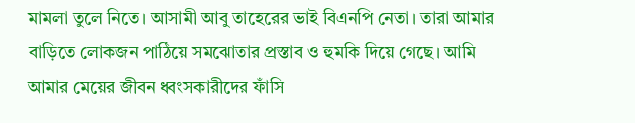মামলা তুলে নিতে। আসামী আবু তাহেরের ভাই বিএনপি নেতা। তারা আমার বাড়িতে লোকজন পাঠিয়ে সমঝোতার প্রস্তাব ও হুমকি দিয়ে গেছে। আমি আমার মেয়ের জীবন ধ্বংসকারীদের ফাঁসি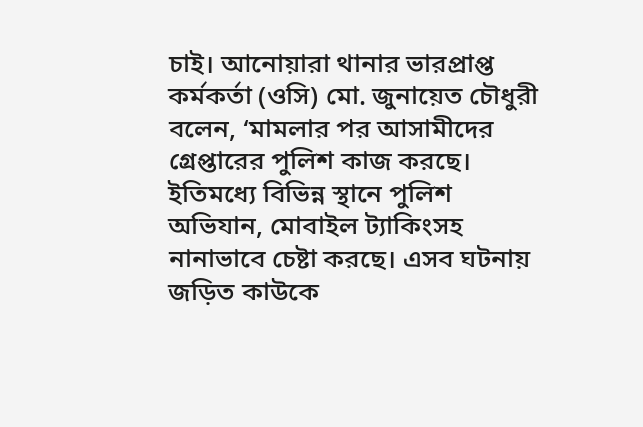চাই। আনোয়ারা থানার ভারপ্রাপ্ত কর্মকর্তা (ওসি) মো. জুনায়েত চৌধুরী বলেন, ‘মামলার পর আসামীদের গ্রেপ্তারের পুলিশ কাজ করছে। ইতিমধ্যে বিভিন্ন স্থানে পুলিশ অভিযান, মোবাইল ট্যাকিংসহ নানাভাবে চেষ্টা করছে। এসব ঘটনায় জড়িত কাউকে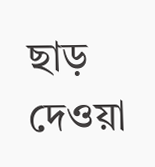ছাড় দেওয়া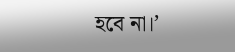হবে না।’